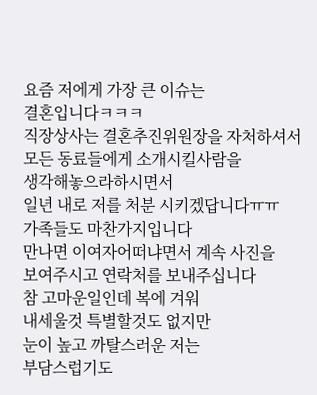요즘 저에게 가장 큰 이슈는
결혼입니다ㅋㅋㅋ
직장상사는 결혼추진위원장을 자처하셔서
모든 동료들에게 소개시킬사람을
생각해놓으라하시면서
일년 내로 저를 처분 시키겠답니다ㅠㅠ
가족들도 마찬가지입니다
만나면 이여자어떠냐면서 계속 사진을
보여주시고 연락처를 보내주십니다
참 고마운일인데 복에 겨워
내세울것 특별할것도 없지만
눈이 높고 까탈스러운 저는
부담스럽기도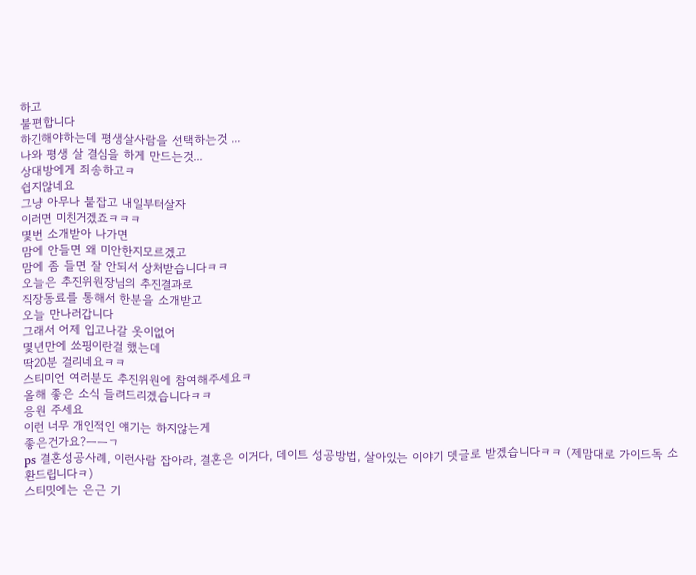하고
불편합니다
하긴해야하는데 평생살사람을 선택하는것 ...
나와 평생 살 결심을 하게 만드는것...
상대방에게 죄송하고ㅋ
쉽지않네요
그냥 아무나 붙잡고 내일부터살자
이러면 미친거겠죠ㅋㅋㅋ
몇번 소개받아 나가면
맘에 안들면 왜 미안한지모르겠고
맘에 좀 들면 잘 안되서 상처받습니다ㅋㅋ
오늘은 추진위원장님의 추진결과로
직장동료를 통해서 한분을 소개받고
오늘 만나러갑니다
그래서 어제 입고나갈 옷이없어
몇년만에 쑈핑이란걸 했는데
딱20분 걸리네요ㅋㅋ
스티미언 여러분도 추진위원에 참여해주세요ㅋ
올해 좋은 소식 들려드리겠습니다ㅋㅋ
응원 주세요
이런 너무 개인적인 얘기는 하지않는게
좋은건가요?ㅡㅡㄱ
ps 결혼성공사례, 이런사람 잡아라, 결혼은 이거다, 데이트 성공방법, 살아있는 이야기 뎃글로 받겠습니다ㅋㅋ (제맘대로 가이드독 소환드립니다ㅋ)
스티밋에는 은근 기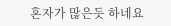혼자가 많은듯 하네요